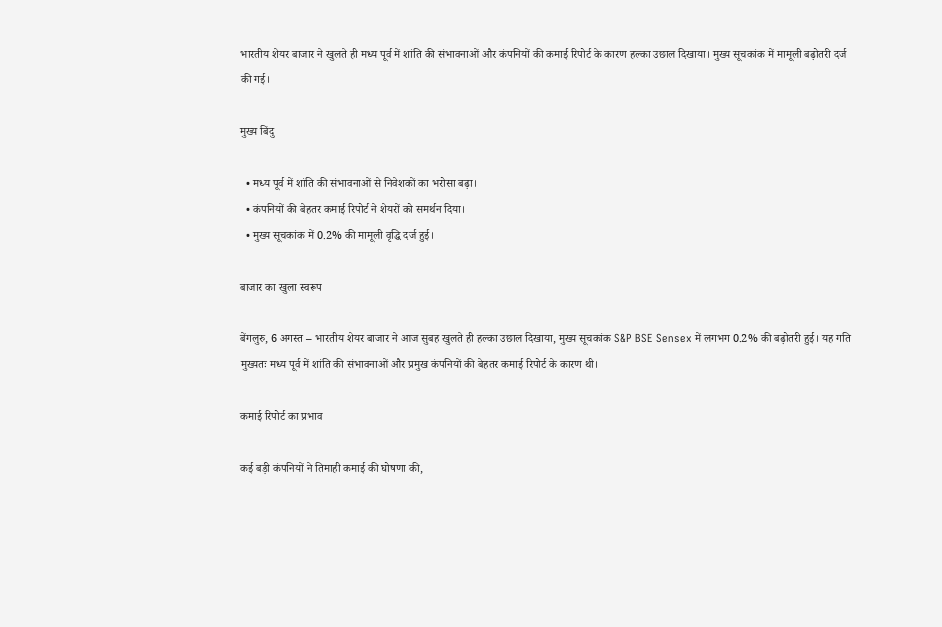भारतीय शेयर बाजार ने खुलते ही मध्य पूर्व में शांति की संभावनाओं और कंपनियों की कमाई रिपोर्ट के कारण हल्का उछाल दिखाया। मुख्य सूचकांक में मामूली बढ़ोतरी दर्ज की गई।

मुख्य बिंदु

  • मध्य पूर्व में शांति की संभावनाओं से निवेशकों का भरोसा बढ़ा।
  • कंपनियों की बेहतर कमाई रिपोर्ट ने शेयरों को समर्थन दिया।
  • मुख्य सूचकांक में 0.2% की मामूली वृद्धि दर्ज हुई।

बाजार का खुला स्वरूप

बेंगलुरु, 6 अगस्त – भारतीय शेयर बाजार ने आज सुबह खुलते ही हल्का उछाल दिखाया, मुख्य सूचकांक S&P BSE Sensex में लगभग 0.2% की बढ़ोतरी हुई। यह गति मुख्यतः मध्य पूर्व में शांति की संभावनाओं और प्रमुख कंपनियों की बेहतर कमाई रिपोर्ट के कारण थी।

कमाई रिपोर्ट का प्रभाव

कई बड़ी कंपनियों ने तिमाही कमाई की घोषणा की,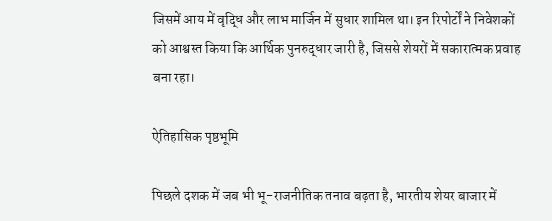जिसमें आय में वृद्धि और लाभ मार्जिन में सुधार शामिल था। इन रिपोर्टों ने निवेशकों को आश्वस्त किया कि आर्थिक पुनरुद्धार जारी है, जिससे शेयरों में सकारात्मक प्रवाह बना रहा।

ऐतिहासिक पृष्ठभूमि

पिछले दशक में जब भी भू-राजनीतिक तनाव बढ़ता है, भारतीय शेयर बाजार में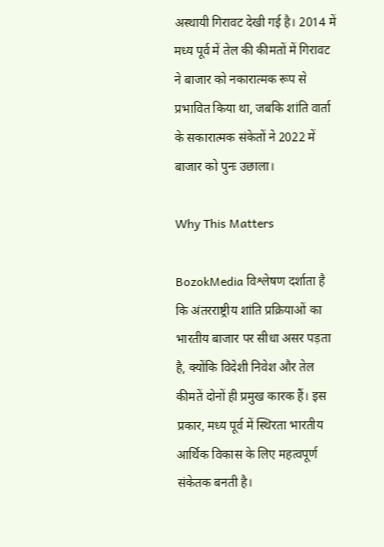अस्थायी गिरावट देखी गई है। 2014 में मध्य पूर्व में तेल की कीमतों में गिरावट ने बाजार को नकारात्मक रूप से प्रभावित किया था, जबकि शांति वार्ता के सकारात्मक संकेतों ने 2022 में बाजार को पुनः उछाला।

Why This Matters

BozokMedia विश्लेषण दर्शाता है कि अंतरराष्ट्रीय शांति प्रक्रियाओं का भारतीय बाजार पर सीधा असर पड़ता है, क्योंकि विदेशी निवेश और तेल कीमतें दोनों ही प्रमुख कारक हैं। इस प्रकार, मध्य पूर्व में स्थिरता भारतीय आर्थिक विकास के लिए महत्वपूर्ण संकेतक बनती है।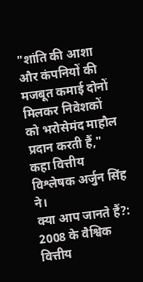"शांति की आशा और कंपनियों की मजबूत कमाई दोनों मिलकर निवेशकों को भरोसेमंद माहौल प्रदान करती हैं," कहा वित्तीय विश्लेषक अर्जुन सिंह ने।
क्या आप जानते हैं?: 2008 के वैश्विक वित्तीय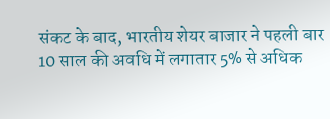संकट के बाद, भारतीय शेयर बाजार ने पहली बार 10 साल की अवधि में लगातार 5% से अधिक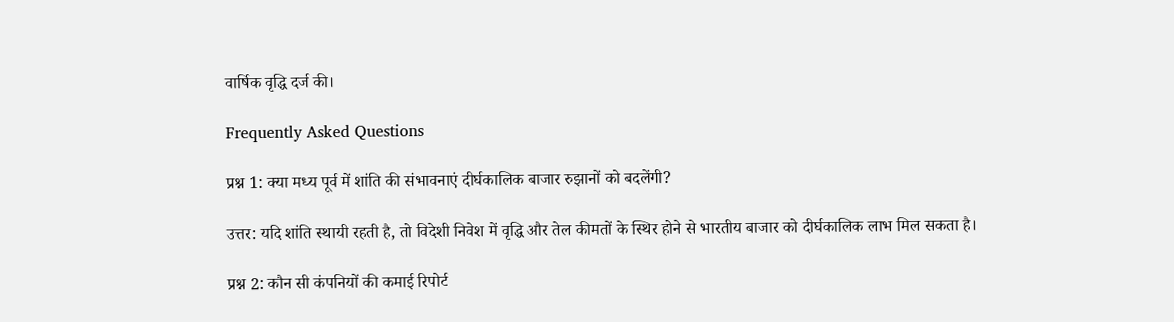वार्षिक वृद्धि दर्ज की।

Frequently Asked Questions

प्रश्न 1: क्या मध्य पूर्व में शांति की संभावनाएं दीर्घकालिक बाजार रुझानों को बदलेंगी?

उत्तर: यदि शांति स्थायी रहती है, तो विदेशी निवेश में वृद्धि और तेल कीमतों के स्थिर होने से भारतीय बाजार को दीर्घकालिक लाभ मिल सकता है।

प्रश्न 2: कौन सी कंपनियों की कमाई रिपोर्ट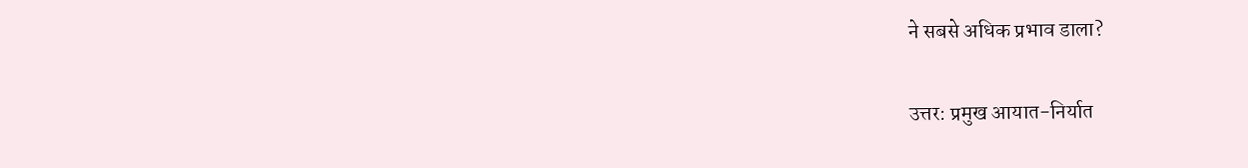ने सबसे अधिक प्रभाव डाला?

उत्तर: प्रमुख आयात-निर्यात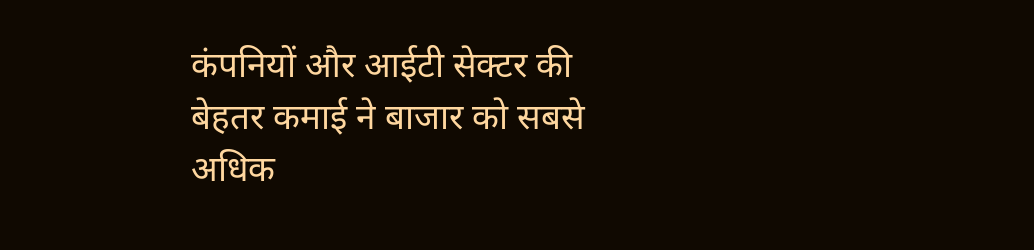कंपनियों और आईटी सेक्टर की बेहतर कमाई ने बाजार को सबसे अधिक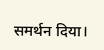समर्थन दिया।